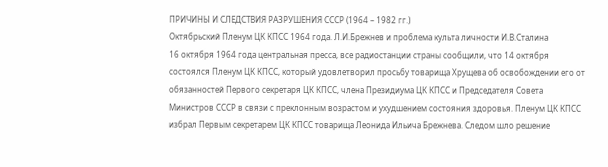ПРИЧИНЫ И СЛЕДСТВИЯ РАЗРУШЕНИЯ СССР (1964 – 1982 гг.)
Октябрьский Пленум ЦК КПСС 1964 года. Л.И.Брежнев и проблема культа личности И.В.Сталина
16 октября 1964 года центральная пресса, все радиостанции страны сообщили, что 14 октября состоялся Пленум ЦК КПСС, который удовлетворил просьбу товарища Хрущева об освобождении его от обязанностей Первого секретаря ЦК КПСС, члена Президиума ЦК КПСС и Председателя Совета Министров СССР в связи с преклонным возрастом и ухудшением состояния здоровья. Пленум ЦК КПСС избрал Первым секретарем ЦК КПСС товарища Леонида Ильича Брежнева. Следом шло решение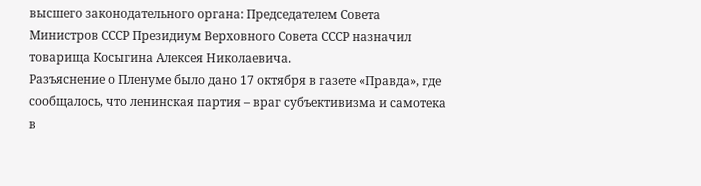высшего законодательного органа: Председателем Совета Министров СССР Президиум Верховного Совета СССР назначил товарища Косыгина Алексея Николаевича.
Разъяснение о Пленуме было дано 17 октября в газете «Правда», где сообщалось, что ленинская партия – враг субъективизма и самотека в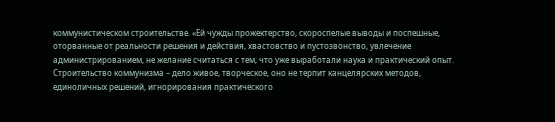коммунистическом строительстве. «Ей чужды прожектерство, скороспелые выводы и поспешные, оторванные от реальности решения и действия, хвастовство и пустозвонство, увлечение администрированием, не желание считаться с тем, что уже выработали наука и практический опыт. Строительство коммунизма – дело живое, творческое, оно не терпит канцелярских методов, единоличных решений, игнорирования практического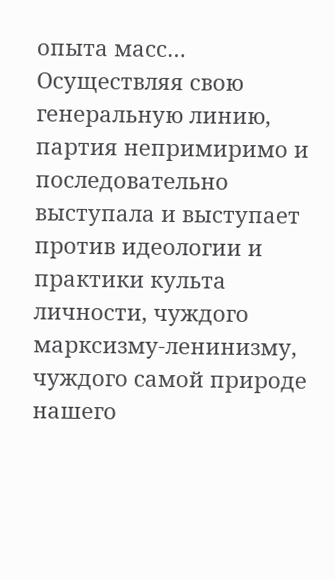опыта масс…
Осуществляя свою генеральную линию, партия непримиримо и последовательно выступала и выступает против идеологии и практики культа личности, чуждого марксизму-ленинизму, чуждого самой природе нашего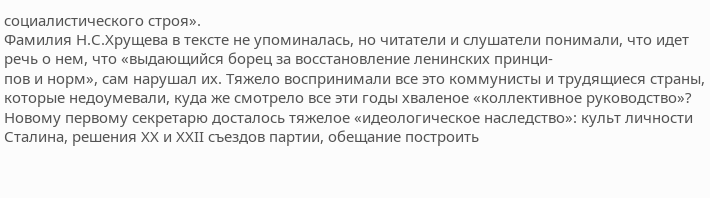социалистического строя».
Фамилия Н.С.Хрущева в тексте не упоминалась, но читатели и слушатели понимали, что идет речь о нем, что «выдающийся борец за восстановление ленинских принци-
пов и норм», сам нарушал их. Тяжело воспринимали все это коммунисты и трудящиеся страны, которые недоумевали, куда же смотрело все эти годы хваленое «коллективное руководство»?
Новому первому секретарю досталось тяжелое «идеологическое наследство»: культ личности Сталина, решения ХХ и ХХII съездов партии, обещание построить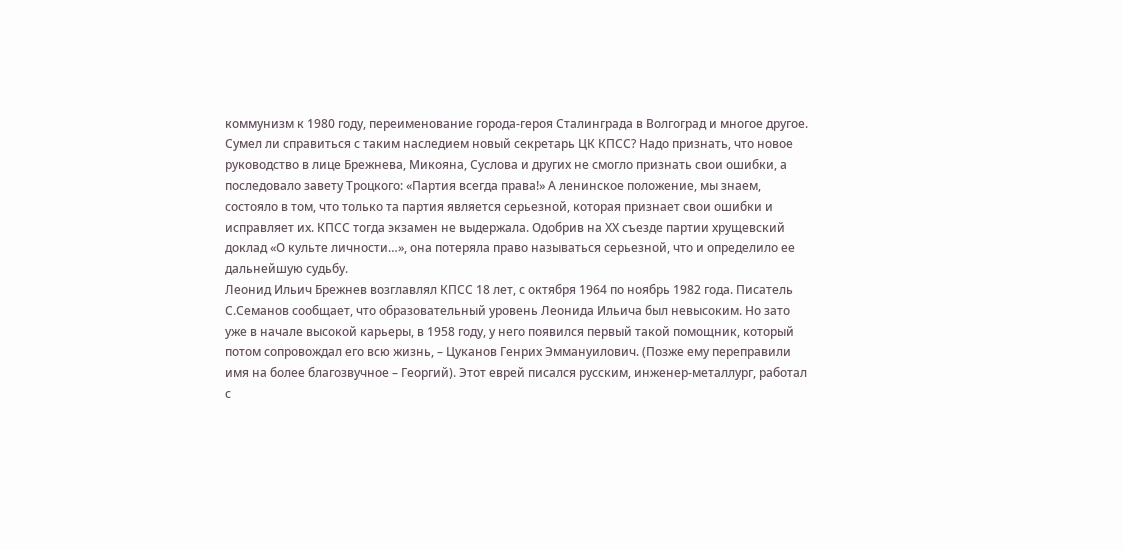коммунизм к 1980 году, переименование города-героя Сталинграда в Волгоград и многое другое. Сумел ли справиться с таким наследием новый секретарь ЦК КПСС? Надо признать, что новое руководство в лице Брежнева, Микояна, Суслова и других не смогло признать свои ошибки, а последовало завету Троцкого: «Партия всегда права!» А ленинское положение, мы знаем, состояло в том, что только та партия является серьезной, которая признает свои ошибки и исправляет их. КПСС тогда экзамен не выдержала. Одобрив на ХХ съезде партии хрущевский доклад «О культе личности…», она потеряла право называться серьезной, что и определило ее дальнейшую судьбу.
Леонид Ильич Брежнев возглавлял КПСС 18 лет, с октября 1964 по ноябрь 1982 года. Писатель С.Семанов сообщает, что образовательный уровень Леонида Ильича был невысоким. Но зато уже в начале высокой карьеры, в 1958 году, у него появился первый такой помощник, который потом сопровождал его всю жизнь, – Цуканов Генрих Эммануилович. (Позже ему переправили имя на более благозвучное – Георгий). Этот еврей писался русским, инженер-металлург, работал с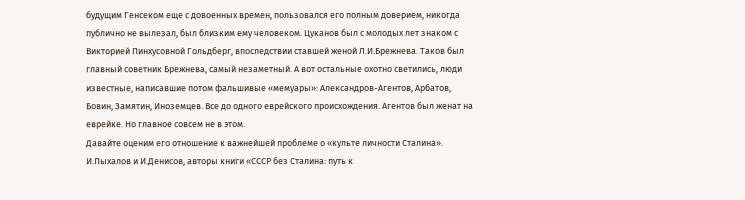будущим Генсеком еще с довоенных времен, пользовался его полным доверием, никогда публично не вылезал, был близким ему человеком. Цуканов был с молодых лет знаком с Викторией Пинхусовной Гольдберг, впоследствии ставшей женой Л.И.Брежнева. Таков был главный советник Брежнева, самый незаметный. А вот остальные охотно светились, люди известные, написавшие потом фальшивые «мемуары»: Александров-Агентов, Арбатов, Бовин, Замятин, Иноземцев. Все до одного еврейского происхождения. Агентов был женат на еврейке. Но главное совсем не в этом.
Давайте оценим его отношение к важнейшей проблеме о «культе личности Сталина». И.Пыхалов и И.Денисов, авторы книги «СССР без Сталина: путь к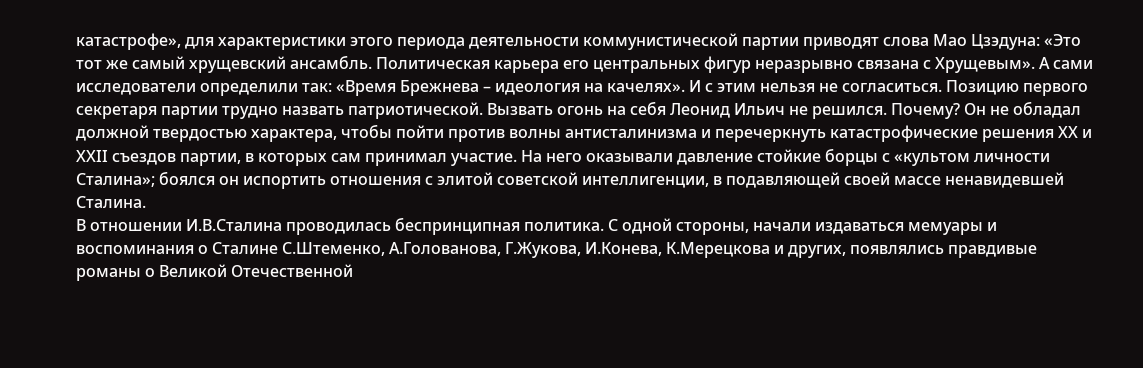катастрофе», для характеристики этого периода деятельности коммунистической партии приводят слова Мао Цзэдуна: «Это тот же самый хрущевский ансамбль. Политическая карьера его центральных фигур неразрывно связана с Хрущевым». А сами исследователи определили так: «Время Брежнева – идеология на качелях». И с этим нельзя не согласиться. Позицию первого секретаря партии трудно назвать патриотической. Вызвать огонь на себя Леонид Ильич не решился. Почему? Он не обладал должной твердостью характера, чтобы пойти против волны антисталинизма и перечеркнуть катастрофические решения ХХ и ХХII съездов партии, в которых сам принимал участие. На него оказывали давление стойкие борцы с «культом личности Сталина»; боялся он испортить отношения с элитой советской интеллигенции, в подавляющей своей массе ненавидевшей Сталина.
В отношении И.В.Сталина проводилась беспринципная политика. С одной стороны, начали издаваться мемуары и воспоминания о Сталине С.Штеменко, А.Голованова, Г.Жукова, И.Конева, К.Мерецкова и других, появлялись правдивые романы о Великой Отечественной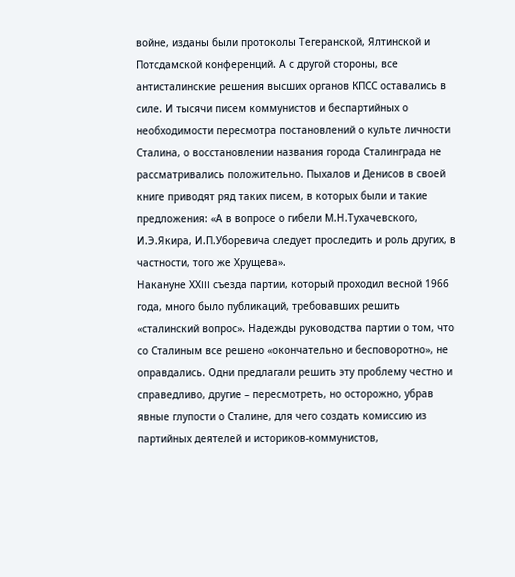войне, изданы были протоколы Тегеранской, Ялтинской и Потсдамской конференций. А с другой стороны, все антисталинские решения высших органов КПСС оставались в силе. И тысячи писем коммунистов и беспартийных о необходимости пересмотра постановлений о культе личности Сталина, о восстановлении названия города Сталинграда не рассматривались положительно. Пыхалов и Денисов в своей книге приводят ряд таких писем, в которых были и такие предложения: «А в вопросе о гибели М.Н.Тухачевского, И.Э.Якира, И.П.Уборевича следует проследить и роль других, в частности, того же Хрущева».
Накануне ХХIII съезда партии, который проходил весной 1966 года, много было публикаций, требовавших решить «сталинский вопрос». Надежды руководства партии о том, что со Сталиным все решено «окончательно и бесповоротно», не оправдались. Одни предлагали решить эту проблему честно и справедливо, другие – пересмотреть, но осторожно, убрав явные глупости о Сталине, для чего создать комиссию из партийных деятелей и историков-коммунистов,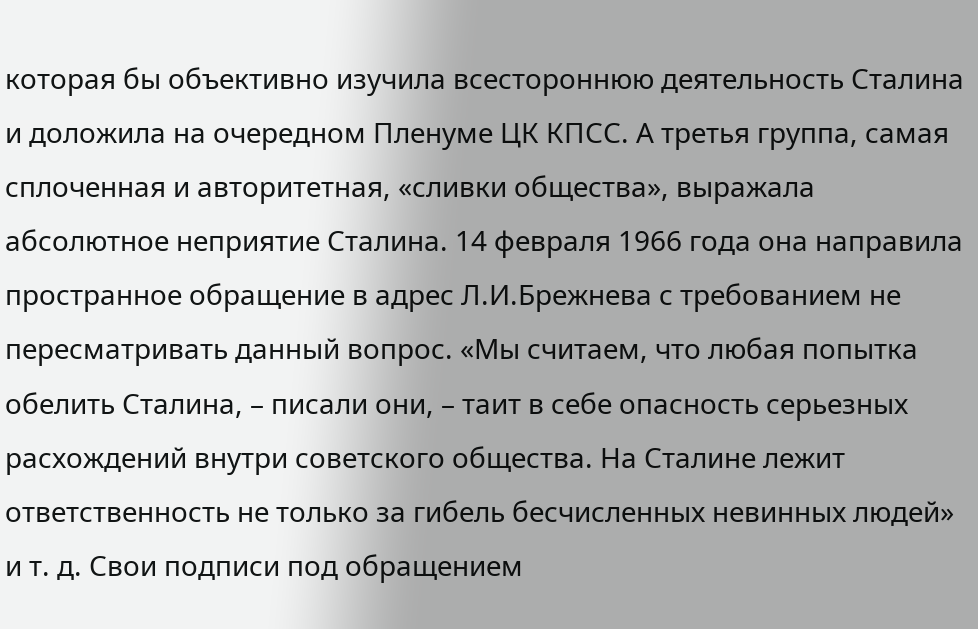которая бы объективно изучила всестороннюю деятельность Сталина и доложила на очередном Пленуме ЦК КПСС. А третья группа, самая сплоченная и авторитетная, «сливки общества», выражала абсолютное неприятие Сталина. 14 февраля 1966 года она направила пространное обращение в адрес Л.И.Брежнева с требованием не пересматривать данный вопрос. «Мы считаем, что любая попытка обелить Сталина, – писали они, – таит в себе опасность серьезных расхождений внутри советского общества. На Сталине лежит ответственность не только за гибель бесчисленных невинных людей» и т. д. Свои подписи под обращением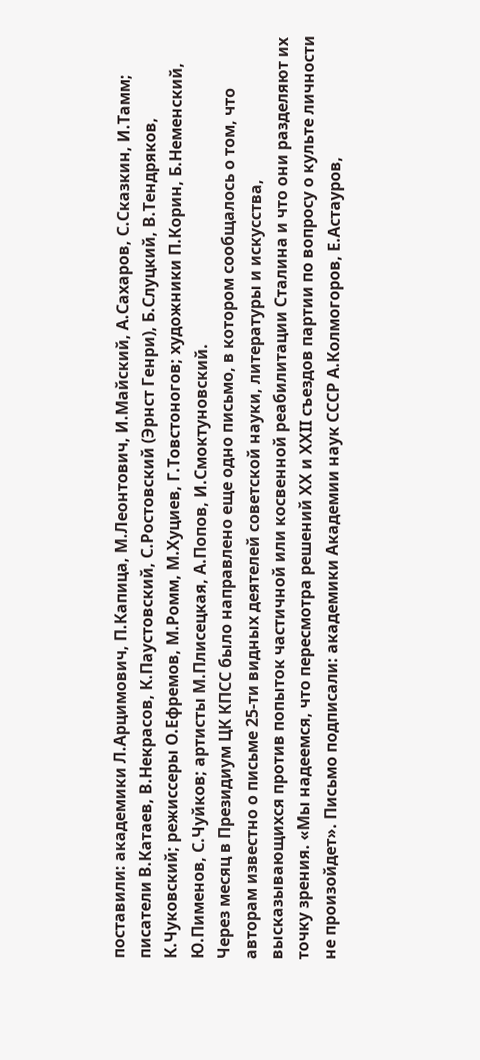поставили: академики Л.Арцимович, П.Капица, М.Леонтович, И.Майский, А.Сахаров, С.Сказкин, И.Тамм; писатели В.Катаев, В.Некрасов, К.Паустовский, С.Ростовский (Эрнст Генри), Б.Слуцкий, В.Тендряков, К.Чуковский; режиссеры О.Ефремов, М.Ромм, М.Хуциев, Г.Товстоногов; художники П.Корин, Б.Неменский, Ю.Пименов, С.Чуйков; артисты М.Плисецкая, А.Попов, И.Смоктуновский.
Через месяц в Президиум ЦК КПСС было направлено еще одно письмо, в котором сообщалось о том, что авторам известно о письме 25-ти видных деятелей советской науки, литературы и искусства, высказывающихся против попыток частичной или косвенной реабилитации Сталина и что они разделяют их точку зрения. «Мы надеемся, что пересмотра решений ХХ и ХХII съездов партии по вопросу о культе личности не произойдет». Письмо подписали: академики Академии наук СССР А.Колмогоров, Е.Астауров,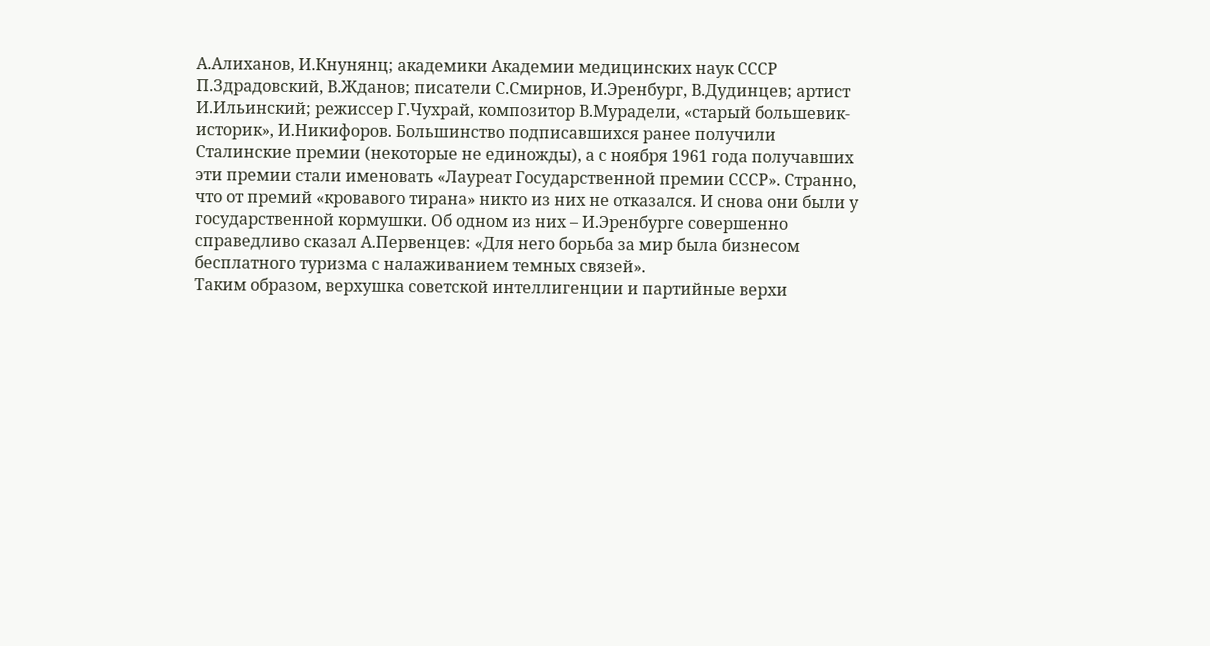А.Алиханов, И.Кнунянц; академики Академии медицинских наук СССР П.Здрадовский, В.Жданов; писатели С.Смирнов, И.Эренбург, В.Дудинцев; артист И.Ильинский; режиссер Г.Чухрай, композитор В.Мурадели, «старый большевик-историк», И.Никифоров. Большинство подписавшихся ранее получили
Сталинские премии (некоторые не единожды), а с ноября 1961 года получавших эти премии стали именовать «Лауреат Государственной премии СССР». Странно, что от премий «кровавого тирана» никто из них не отказался. И снова они были у государственной кормушки. Об одном из них – И.Эренбурге совершенно справедливо сказал А.Первенцев: «Для него борьба за мир была бизнесом бесплатного туризма с налаживанием темных связей».
Таким образом, верхушка советской интеллигенции и партийные верхи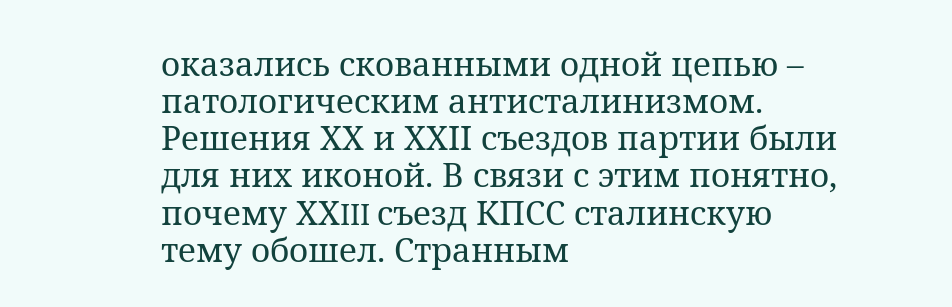оказались скованными одной цепью – патологическим антисталинизмом. Решения ХХ и ХХII съездов партии были для них иконой. В связи с этим понятно, почему ХХIII съезд КПСС сталинскую тему обошел. Странным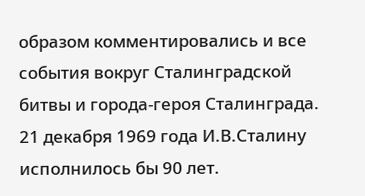образом комментировались и все события вокруг Сталинградской битвы и города-героя Сталинграда.
21 декабря 1969 года И.В.Сталину исполнилось бы 90 лет.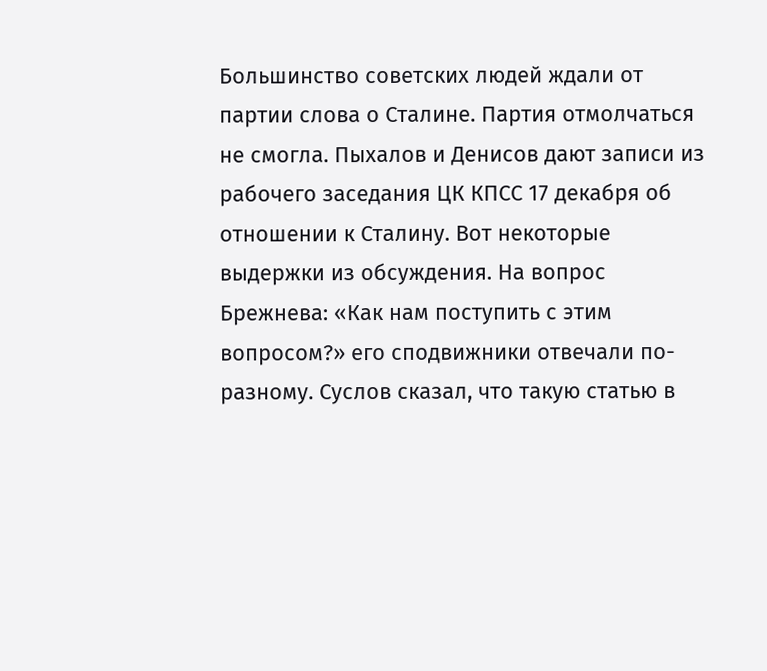Большинство советских людей ждали от партии слова о Сталине. Партия отмолчаться не смогла. Пыхалов и Денисов дают записи из рабочего заседания ЦК КПСС 17 декабря об отношении к Сталину. Вот некоторые выдержки из обсуждения. На вопрос Брежнева: «Как нам поступить с этим вопросом?» его сподвижники отвечали по-разному. Суслов сказал, что такую статью в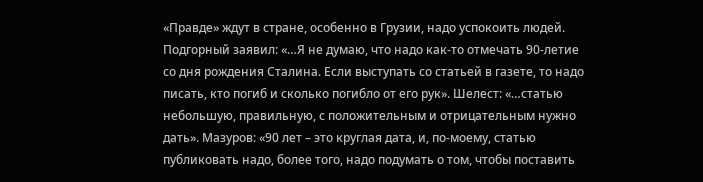«Правде» ждут в стране, особенно в Грузии, надо успокоить людей. Подгорный заявил: «…Я не думаю, что надо как-то отмечать 90-летие со дня рождения Сталина. Если выступать со статьей в газете, то надо писать, кто погиб и сколько погибло от его рук». Шелест: «…статью небольшую, правильную, с положительным и отрицательным нужно дать». Мазуров: «90 лет – это круглая дата, и, по-моему, статью публиковать надо, более того, надо подумать о том, чтобы поставить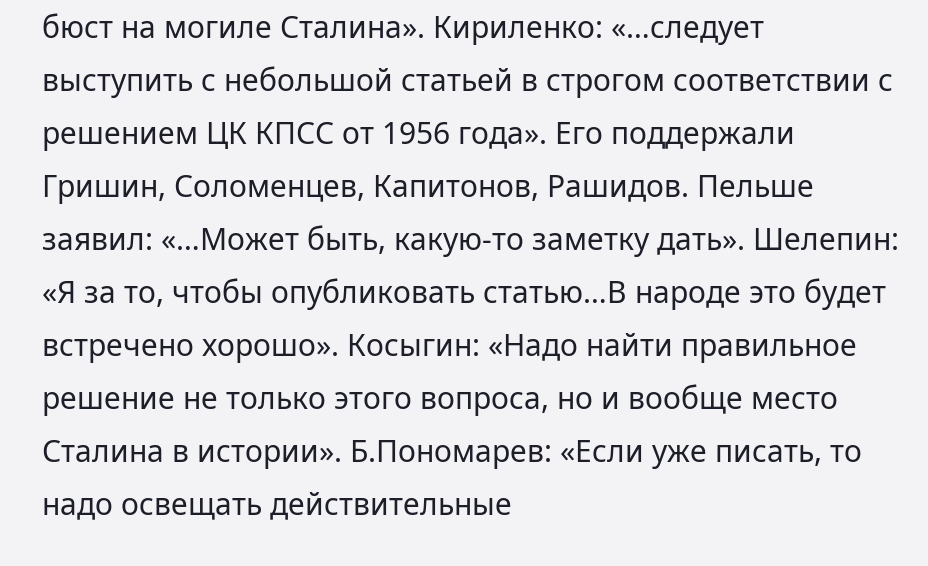бюст на могиле Сталина». Кириленко: «…следует выступить с небольшой статьей в строгом соответствии с решением ЦК КПСС от 1956 года». Его поддержали Гришин, Соломенцев, Капитонов, Рашидов. Пельше заявил: «…Может быть, какую-то заметку дать». Шелепин: «Я за то, чтобы опубликовать статью…В народе это будет встречено хорошо». Косыгин: «Надо найти правильное решение не только этого вопроса, но и вообще место Сталина в истории». Б.Пономарев: «Если уже писать, то надо освещать действительные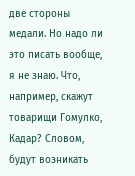две стороны медали. Но надо ли это писать вообще, я не знаю. Что, например, скажут товарищи Гомулко, Кадар? Словом, будут возникать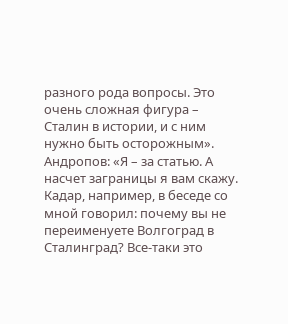разного рода вопросы. Это очень сложная фигура – Сталин в истории, и с ним нужно быть осторожным». Андропов: «Я – за статью. А насчет заграницы я вам скажу. Кадар, например, в беседе со мной говорил: почему вы не переименуете Волгоград в Сталинград? Все-таки это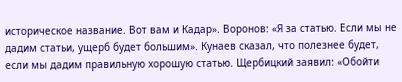историческое название. Вот вам и Кадар». Воронов: «Я за статью. Если мы не дадим статьи, ущерб будет большим». Кунаев сказал, что полезнее будет, если мы дадим правильную хорошую статью. Щербицкий заявил: «Обойти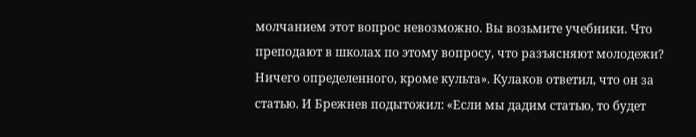молчанием этот вопрос невозможно. Вы возьмите учебники. Что преподают в школах по этому вопросу, что разъясняют молодежи? Ничего определенного, кроме культа». Кулаков ответил, что он за статью. И Брежнев подытожил: «Если мы дадим статью, то будет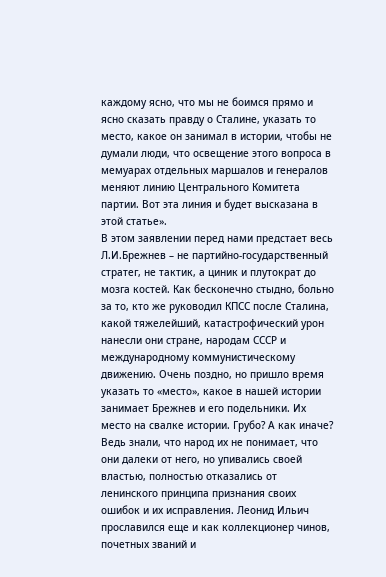каждому ясно, что мы не боимся прямо и ясно сказать правду о Сталине, указать то место, какое он занимал в истории, чтобы не думали люди, что освещение этого вопроса в мемуарах отдельных маршалов и генералов меняют линию Центрального Комитета партии. Вот эта линия и будет высказана в этой статье».
В этом заявлении перед нами предстает весь Л.И.Брежнев – не партийно-государственный стратег, не тактик, а циник и плутократ до мозга костей. Как бесконечно стыдно, больно за то, кто же руководил КПСС после Сталина, какой тяжелейший, катастрофический урон нанесли они стране, народам СССР и международному коммунистическому движению. Очень поздно, но пришло время указать то «место», какое в нашей истории занимает Брежнев и его подельники. Их место на свалке истории. Грубо? А как иначе? Ведь знали, что народ их не понимает, что они далеки от него, но упивались своей властью, полностью отказались от ленинского принципа признания своих ошибок и их исправления. Леонид Ильич прославился еще и как коллекционер чинов, почетных званий и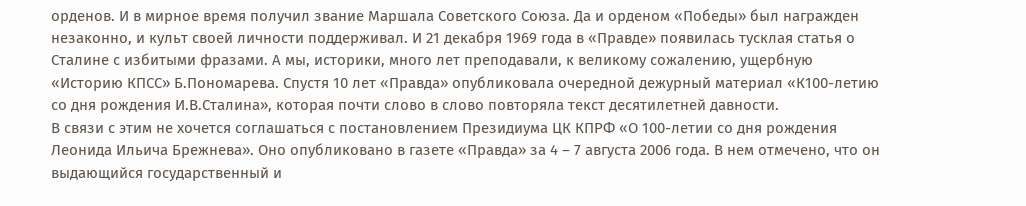орденов. И в мирное время получил звание Маршала Советского Союза. Да и орденом «Победы» был награжден незаконно, и культ своей личности поддерживал. И 21 декабря 1969 года в «Правде» появилась тусклая статья о Сталине с избитыми фразами. А мы, историки, много лет преподавали, к великому сожалению, ущербную «Историю КПСС» Б.Пономарева. Спустя 10 лет «Правда» опубликовала очередной дежурный материал «К100-летию со дня рождения И.В.Сталина», которая почти слово в слово повторяла текст десятилетней давности.
В связи с этим не хочется соглашаться с постановлением Президиума ЦК КПРФ «О 100-летии со дня рождения Леонида Ильича Брежнева». Оно опубликовано в газете «Правда» за 4 – 7 августа 2006 года. В нем отмечено, что он выдающийся государственный и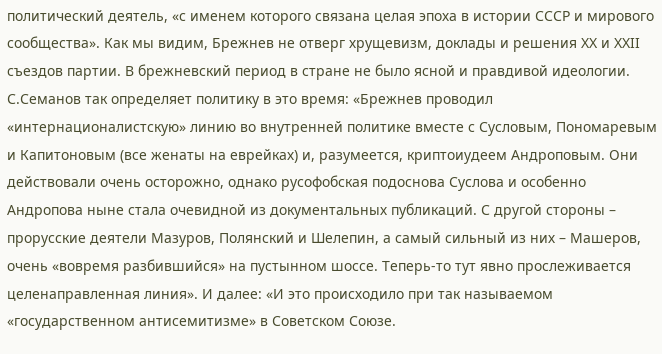политический деятель, «с именем которого связана целая эпоха в истории СССР и мирового сообщества». Как мы видим, Брежнев не отверг хрущевизм, доклады и решения ХХ и ХХII съездов партии. В брежневский период в стране не было ясной и правдивой идеологии. С.Семанов так определяет политику в это время: «Брежнев проводил «интернационалистскую» линию во внутренней политике вместе с Сусловым, Пономаревым и Капитоновым (все женаты на еврейках) и, разумеется, криптоиудеем Андроповым. Они действовали очень осторожно, однако русофобская подоснова Суслова и особенно Андропова ныне стала очевидной из документальных публикаций. С другой стороны – прорусские деятели Мазуров, Полянский и Шелепин, а самый сильный из них – Машеров, очень «вовремя разбившийся» на пустынном шоссе. Теперь-то тут явно прослеживается целенаправленная линия». И далее: «И это происходило при так называемом «государственном антисемитизме» в Советском Союзе.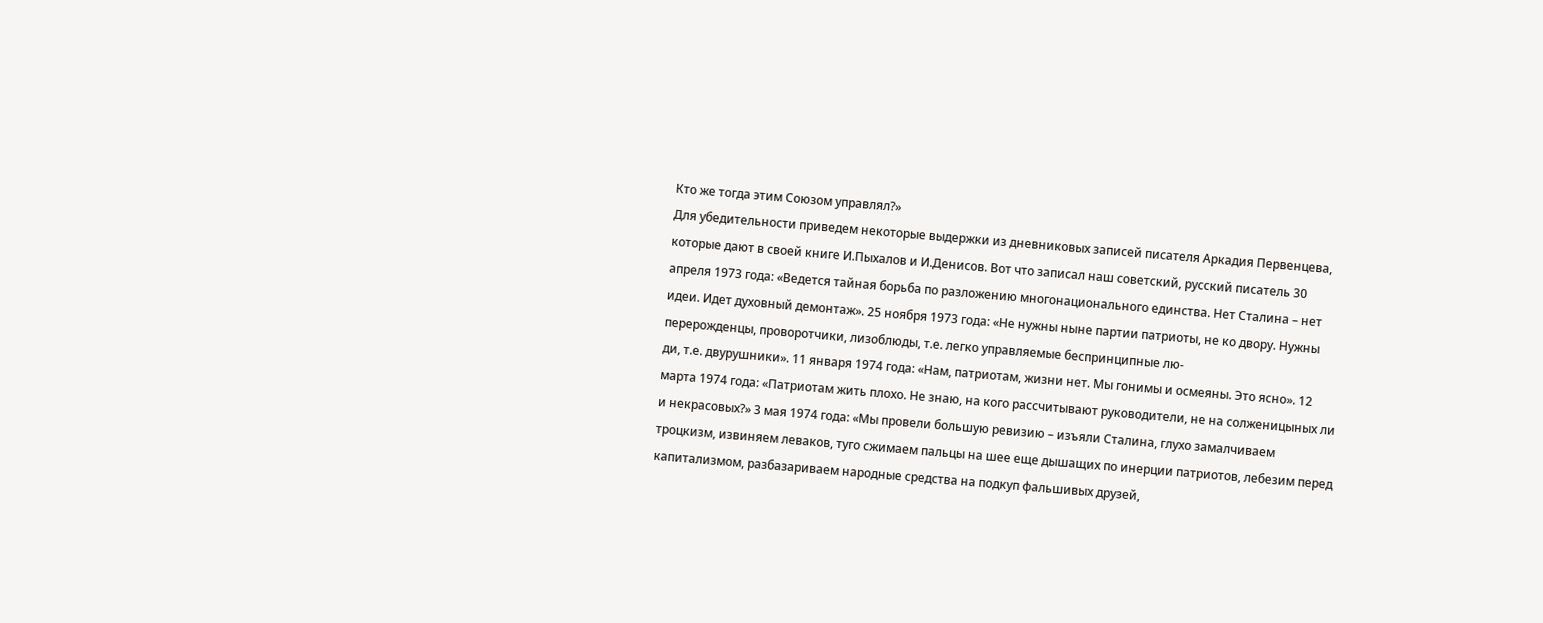Кто же тогда этим Союзом управлял?»
Для убедительности приведем некоторые выдержки из дневниковых записей писателя Аркадия Первенцева, которые дают в своей книге И.Пыхалов и И.Денисов. Вот что записал наш советский, русский писатель 30 апреля 1973 года: «Ведется тайная борьба по разложению многонационального единства. Нет Сталина – нет идеи. Идет духовный демонтаж». 25 ноября 1973 года: «Не нужны ныне партии патриоты, не ко двору. Нужны перерожденцы, проворотчики, лизоблюды, т.е. легко управляемые беспринципные лю-
ди, т.е. двурушники». 11 января 1974 года: «Нам, патриотам, жизни нет. Мы гонимы и осмеяны. Это ясно». 12 марта 1974 года: «Патриотам жить плохо. Не знаю, на кого рассчитывают руководители, не на солженицыных ли и некрасовых?» 3 мая 1974 года: «Мы провели большую ревизию – изъяли Сталина, глухо замалчиваем троцкизм, извиняем леваков, туго сжимаем пальцы на шее еще дышащих по инерции патриотов, лебезим перед капитализмом, разбазариваем народные средства на подкуп фальшивых друзей,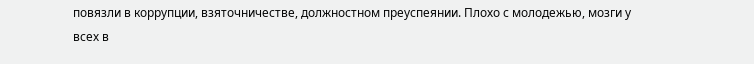повязли в коррупции, взяточничестве, должностном преуспеянии. Плохо с молодежью, мозги у всех в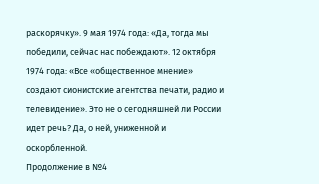раскорячку». 9 мая 1974 года: «Да, тогда мы победили, сейчас нас побеждают». 12 октября 1974 года: «Все «общественное мнение» создают сионистские агентства печати, радио и телевидение». Это не о сегодняшней ли России идет речь? Да, о ней, униженной и оскорбленной.
Продолжение в №4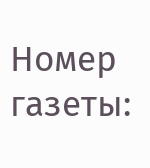Номер газеты: